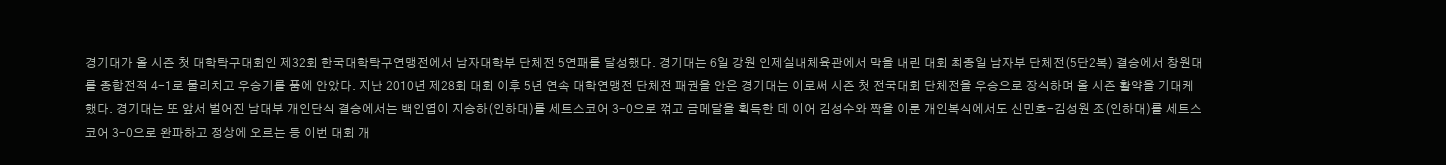경기대가 올 시즌 첫 대학탁구대회인 제32회 한국대학탁구연맹전에서 남자대학부 단체전 5연패를 달성했다. 경기대는 6일 강원 인제실내체육관에서 막을 내린 대회 최종일 남자부 단체전(5단2복) 결승에서 창원대를 종합전적 4-1로 물리치고 우승기를 품에 안았다. 지난 2010년 제28회 대회 이후 5년 연속 대학연맹전 단체전 패권을 안은 경기대는 이로써 시즌 첫 전국대회 단체전을 우승으로 장식하며 올 시즌 활약을 기대케 했다. 경기대는 또 앞서 벌어진 남대부 개인단식 결승에서는 백인엽이 지승하(인하대)를 세트스코어 3-0으로 꺾고 금메달을 획득한 데 이어 김성수와 짝을 이룬 개인복식에서도 신민호-김성원 조(인하대)를 세트스코어 3-0으로 완파하고 정상에 오르는 등 이번 대회 개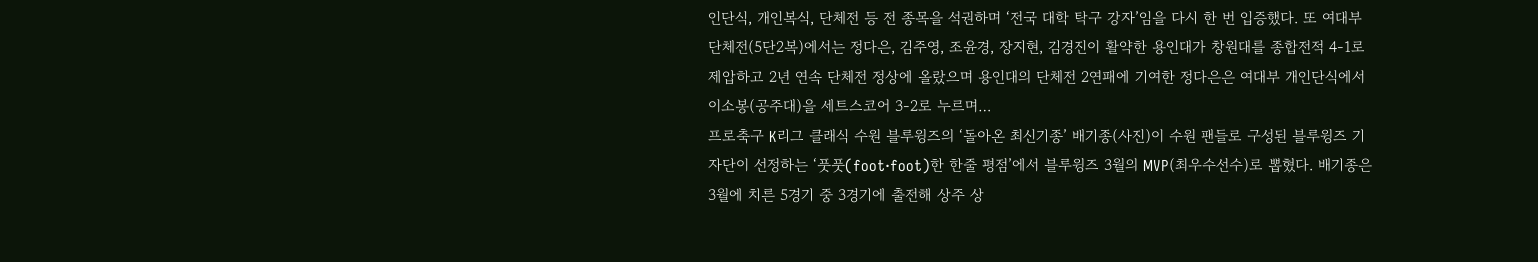인단식, 개인복식, 단체전 등 전 종목을 석권하며 ‘전국 대학 탁구 강자’임을 다시 한 번 입증했다. 또 여대부 단체전(5단2복)에서는 정다은, 김주영, 조윤경, 장지현, 김경진이 활약한 용인대가 창원대를 종합전적 4-1로 제압하고 2년 연속 단체전 정상에 올랐으며 용인대의 단체전 2연패에 기여한 정다은은 여대부 개인단식에서 이소봉(공주대)을 세트스코어 3-2로 누르며…
프로축구 K리그 클래식 수원 블루윙즈의 ‘돌아온 최신기종’ 배기종(사진)이 수원 팬들로 구성된 블루윙즈 기자단이 선정하는 ‘풋풋(foot·foot)한 한줄 평점’에서 블루윙즈 3월의 MVP(최우수선수)로 뽑혔다. 배기종은 3월에 치른 5경기 중 3경기에 출전해 상주 상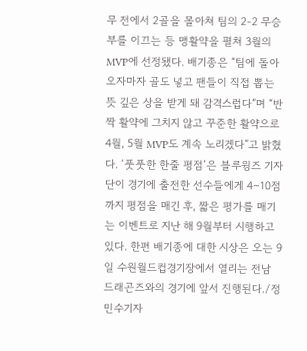무 전에서 2골을 몰아쳐 팀의 2-2 무승부를 이끄는 등 맹활약을 펼쳐 3월의 MVP에 선정됐다. 배기종은 “팀에 돌아오자마자 골도 넣고 팬들이 직접 뽑는 뜻 깊은 상을 받게 돼 감격스럽다”며 “반짝 활약에 그치지 않고 꾸준한 활약으로 4월, 5월 MVP도 계속 노리겠다”고 밝혔다. ‘풋풋한 한줄 평점’은 블루윙즈 기자단이 경기에 출전한 선수들에게 4∼10점까지 평점을 매긴 후, 짧은 평가를 매기는 이벤트로 지난 해 9월부터 시행하고 있다. 한편 배기종에 대한 시상은 오는 9일 수원월드컵경기장에서 열리는 전남 드래곤즈와의 경기에 앞서 진행된다./정민수기자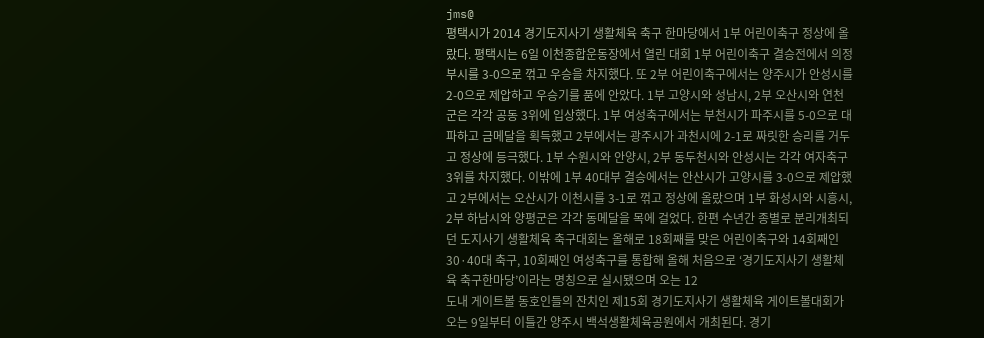jms@
평택시가 2014 경기도지사기 생활체육 축구 한마당에서 1부 어린이축구 정상에 올랐다. 평택시는 6일 이천종합운동장에서 열린 대회 1부 어린이축구 결승전에서 의정부시를 3-0으로 꺾고 우승을 차지했다. 또 2부 어린이축구에서는 양주시가 안성시를 2-0으로 제압하고 우승기를 품에 안았다. 1부 고양시와 성남시, 2부 오산시와 연천군은 각각 공동 3위에 입상했다. 1부 여성축구에서는 부천시가 파주시를 5-0으로 대파하고 금메달을 획득했고 2부에서는 광주시가 과천시에 2-1로 짜릿한 승리를 거두고 정상에 등극했다. 1부 수원시와 안양시, 2부 동두천시와 안성시는 각각 여자축구 3위를 차지했다. 이밖에 1부 40대부 결승에서는 안산시가 고양시를 3-0으로 제압했고 2부에서는 오산시가 이천시를 3-1로 꺾고 정상에 올랐으며 1부 화성시와 시흥시, 2부 하남시와 양평군은 각각 동메달을 목에 걸었다. 한편 수년간 종별로 분리개최되던 도지사기 생활체육 축구대회는 올해로 18회째를 맞은 어린이축구와 14회째인 30·40대 축구, 10회째인 여성축구를 통합해 올해 처음으로 ‘경기도지사기 생활체육 축구한마당’이라는 명칭으로 실시됐으며 오는 12
도내 게이트볼 동호인들의 잔치인 제15회 경기도지사기 생활체육 게이트볼대회가 오는 9일부터 이틀간 양주시 백석생활체육공원에서 개최된다. 경기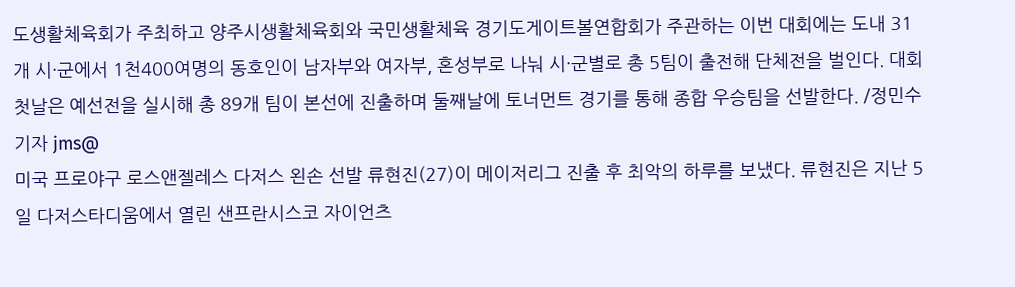도생활체육회가 주최하고 양주시생활체육회와 국민생활체육 경기도게이트볼연합회가 주관하는 이번 대회에는 도내 31개 시·군에서 1천400여명의 동호인이 남자부와 여자부, 혼성부로 나눠 시·군별로 총 5팀이 출전해 단체전을 벌인다. 대회 첫날은 예선전을 실시해 총 89개 팀이 본선에 진출하며 둘째날에 토너먼트 경기를 통해 종합 우승팀을 선발한다. /정민수기자 jms@
미국 프로야구 로스앤젤레스 다저스 왼손 선발 류현진(27)이 메이저리그 진출 후 최악의 하루를 보냈다. 류현진은 지난 5일 다저스타디움에서 열린 샌프란시스코 자이언츠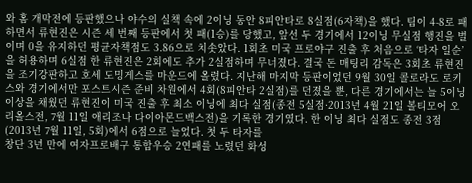와 홈 개막전에 등판했으나 야수의 실책 속에 2이닝 동안 8피안타로 8실점(6자책)을 했다. 팀이 4-8로 패하면서 류현진은 시즌 세 번째 등판에서 첫 패(1승)를 당했고, 앞선 두 경기에서 12이닝 무실점 행진을 벌이며 0을 유지하던 평균자책점도 3.86으로 치솟았다. 1회초 미국 프로야구 진출 후 처음으로 ‘타자 일순’을 허용하며 6실점 한 류현진은 2회에도 추가 2실점하며 무너졌다. 결국 돈 매팅리 감독은 3회초 류현진을 조기강판하고 호세 도밍게스를 마운드에 올렸다. 지난해 마지막 등판이었던 9월 30일 콜로라도 로키스와 경기에서만 포스트시즌 준비 차원에서 4회(8피안타 2실점)를 던졌을 뿐, 다른 경기에서는 늘 5이닝 이상을 채웠던 류현진이 미국 진출 후 최소 이닝에 최다 실점(종전 5실점·2013년 4월 21일 볼티모어 오리올스전, 7월 11일 애리조나 다이아몬드백스전)을 기록한 경기였다. 한 이닝 최다 실점도 종전 3점(2013년 7월 11일, 5회)에서 6점으로 늘었다. 첫 두 타자를
창단 3년 만에 여자프로배구 통합우승 2연패를 노렸던 화성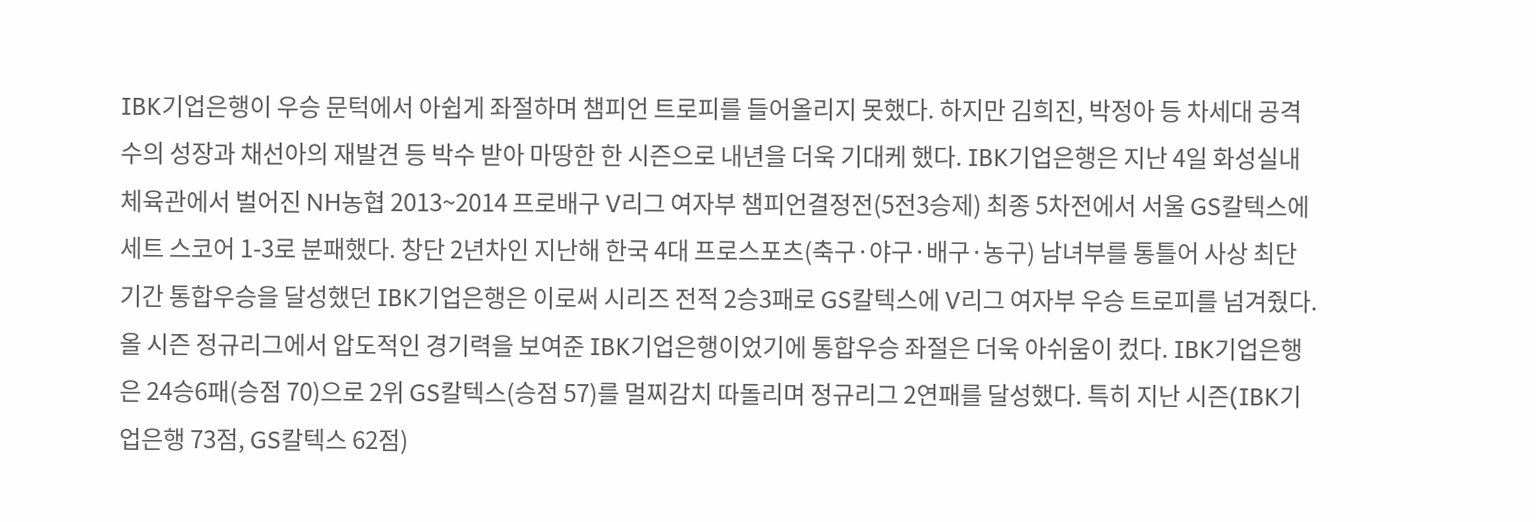IBK기업은행이 우승 문턱에서 아쉽게 좌절하며 챔피언 트로피를 들어올리지 못했다. 하지만 김희진, 박정아 등 차세대 공격수의 성장과 채선아의 재발견 등 박수 받아 마땅한 한 시즌으로 내년을 더욱 기대케 했다. IBK기업은행은 지난 4일 화성실내체육관에서 벌어진 NH농협 2013~2014 프로배구 V리그 여자부 챔피언결정전(5전3승제) 최종 5차전에서 서울 GS칼텍스에 세트 스코어 1-3로 분패했다. 창단 2년차인 지난해 한국 4대 프로스포츠(축구·야구·배구·농구) 남녀부를 통틀어 사상 최단 기간 통합우승을 달성했던 IBK기업은행은 이로써 시리즈 전적 2승3패로 GS칼텍스에 V리그 여자부 우승 트로피를 넘겨줬다. 올 시즌 정규리그에서 압도적인 경기력을 보여준 IBK기업은행이었기에 통합우승 좌절은 더욱 아쉬움이 컸다. IBK기업은행은 24승6패(승점 70)으로 2위 GS칼텍스(승점 57)를 멀찌감치 따돌리며 정규리그 2연패를 달성했다. 특히 지난 시즌(IBK기업은행 73점, GS칼텍스 62점)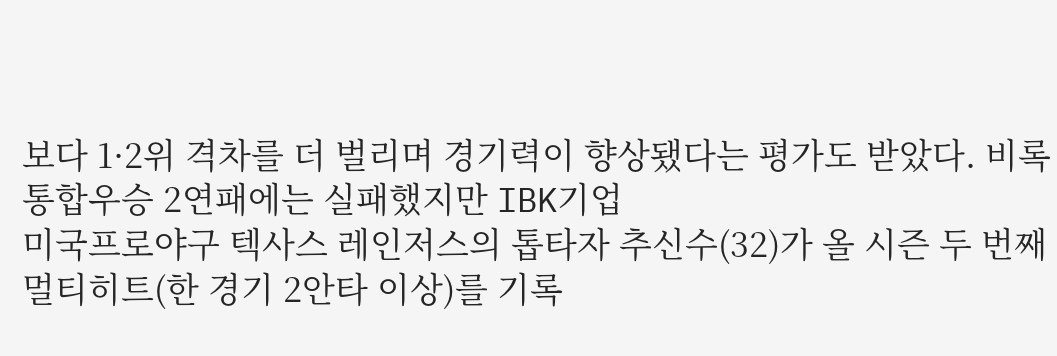보다 1·2위 격차를 더 벌리며 경기력이 향상됐다는 평가도 받았다. 비록 통합우승 2연패에는 실패했지만 IBK기업
미국프로야구 텍사스 레인저스의 톱타자 추신수(32)가 올 시즌 두 번째 멀티히트(한 경기 2안타 이상)를 기록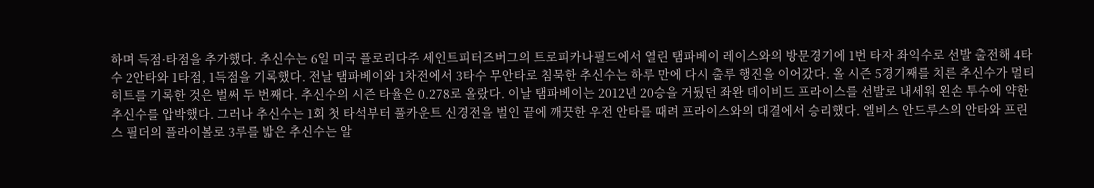하며 득점·타점을 추가했다. 추신수는 6일 미국 플로리다주 세인트피터즈버그의 트로피카나필드에서 열린 탬파베이 레이스와의 방문경기에 1번 타자 좌익수로 선발 출전해 4타수 2안타와 1타점, 1득점을 기록했다. 전날 탬파베이와 1차전에서 3타수 무안타로 침묵한 추신수는 하루 만에 다시 출루 행진을 이어갔다. 올 시즌 5경기째를 치른 추신수가 멀티 히트를 기록한 것은 벌써 두 번째다. 추신수의 시즌 타율은 0.278로 올랐다. 이날 탬파베이는 2012년 20승을 거뒀던 좌완 데이비드 프라이스를 선발로 내세워 왼손 투수에 약한 추신수를 압박했다. 그러나 추신수는 1회 첫 타석부터 풀카운트 신경전을 벌인 끝에 깨끗한 우전 안타를 때려 프라이스와의 대결에서 승리했다. 엘비스 안드루스의 안타와 프린스 필더의 플라이볼로 3루를 밟은 추신수는 알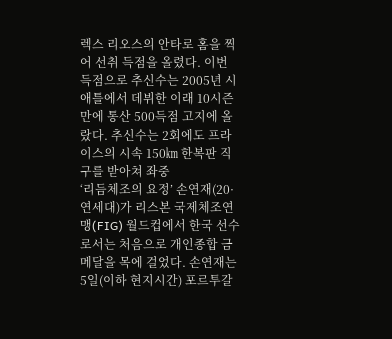렉스 리오스의 안타로 홈을 찍어 선취 득점을 올렸다. 이번 득점으로 추신수는 2005년 시애틀에서 데뷔한 이래 10시즌 만에 통산 500득점 고지에 올랐다. 추신수는 2회에도 프라이스의 시속 150㎞ 한복판 직구를 받아쳐 좌중
‘리듬체조의 요정’ 손연재(20·연세대)가 리스본 국제체조연맹(FIG) 월드컵에서 한국 선수로서는 처음으로 개인종합 금메달을 목에 걸었다. 손연재는 5일(이하 현지시간) 포르투갈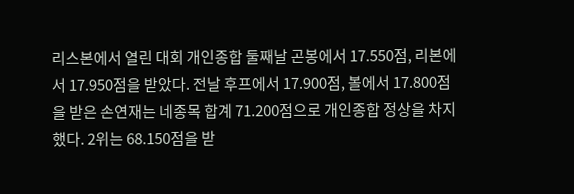리스본에서 열린 대회 개인종합 둘째날 곤봉에서 17.550점, 리본에서 17.950점을 받았다. 전날 후프에서 17.900점, 볼에서 17.800점을 받은 손연재는 네종목 합계 71.200점으로 개인종합 정상을 차지했다. 2위는 68.150점을 받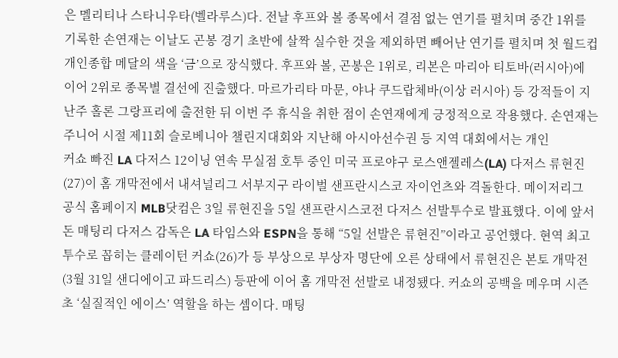은 멜리티나 스타니우타(벨라루스)다. 전날 후프와 볼 종목에서 결점 없는 연기를 펼치며 중간 1위를 기록한 손연재는 이날도 곤봉 경기 초반에 살짝 실수한 것을 제외하면 빼어난 연기를 펼치며 첫 월드컵 개인종합 메달의 색을 ‘금’으로 장식했다. 후프와 볼, 곤봉은 1위로, 리본은 마리아 티토바(러시아)에 이어 2위로 종목별 결선에 진출했다. 마르가리타 마문, 야나 쿠드랍체바(이상 러시아) 등 강적들이 지난주 홀론 그랑프리에 출전한 뒤 이번 주 휴식을 취한 점이 손연재에게 긍정적으로 작용했다. 손연재는 주니어 시절 제11회 슬로베니아 챌린지대회와 지난해 아시아선수권 등 지역 대회에서는 개인
커쇼 빠진 LA 다저스 12이닝 연속 무실점 호투 중인 미국 프로야구 로스앤젤레스(LA) 다저스 류현진(27)이 홈 개막전에서 내셔널리그 서부지구 라이벌 샌프란시스코 자이언츠와 격돌한다. 메이저리그 공식 홈페이지 MLB닷컴은 3일 류현진을 5일 샌프란시스코전 다저스 선발투수로 발표했다. 이에 앞서 돈 매팅리 다저스 감독은 LA 타임스와 ESPN을 통해 “5일 선발은 류현진”이라고 공언했다. 현역 최고 투수로 꼽히는 클레이턴 커쇼(26)가 등 부상으로 부상자 명단에 오른 상태에서 류현진은 본토 개막전(3월 31일 샌디에이고 파드리스) 등판에 이어 홈 개막전 선발로 내정됐다. 커쇼의 공백을 메우며 시즌 초 ‘실질적인 에이스’ 역할을 하는 셈이다. 매팅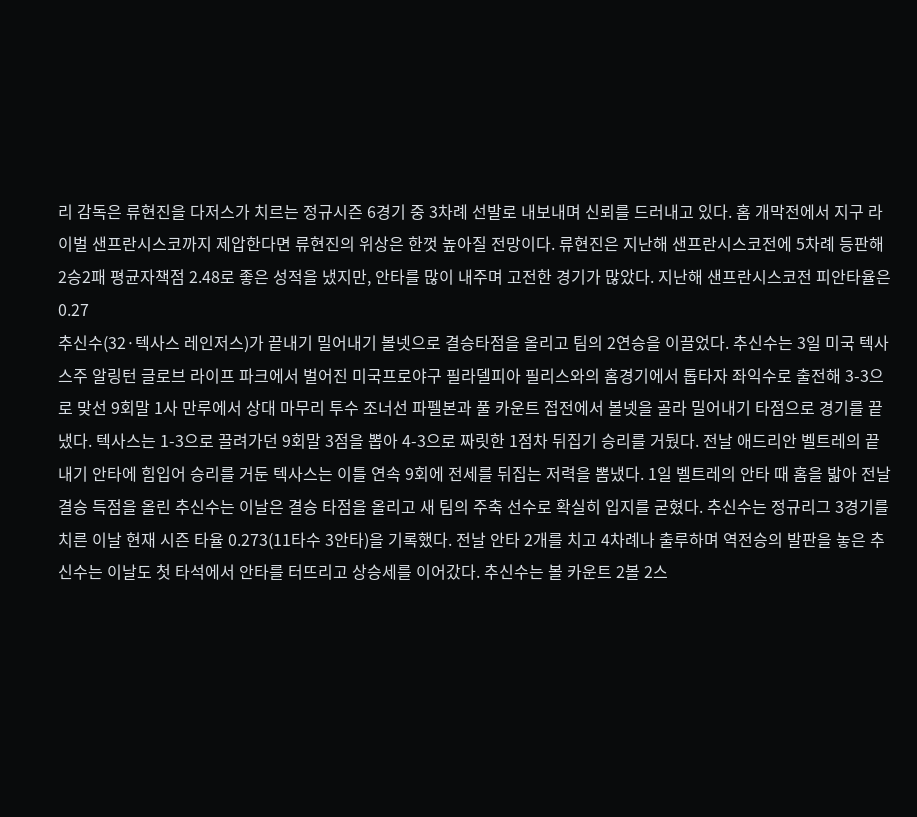리 감독은 류현진을 다저스가 치르는 정규시즌 6경기 중 3차례 선발로 내보내며 신뢰를 드러내고 있다. 홈 개막전에서 지구 라이벌 샌프란시스코까지 제압한다면 류현진의 위상은 한껏 높아질 전망이다. 류현진은 지난해 샌프란시스코전에 5차례 등판해 2승2패 평균자책점 2.48로 좋은 성적을 냈지만, 안타를 많이 내주며 고전한 경기가 많았다. 지난해 샌프란시스코전 피안타율은 0.27
추신수(32·텍사스 레인저스)가 끝내기 밀어내기 볼넷으로 결승타점을 올리고 팀의 2연승을 이끌었다. 추신수는 3일 미국 텍사스주 알링턴 글로브 라이프 파크에서 벌어진 미국프로야구 필라델피아 필리스와의 홈경기에서 톱타자 좌익수로 출전해 3-3으로 맞선 9회말 1사 만루에서 상대 마무리 투수 조너선 파펠본과 풀 카운트 접전에서 볼넷을 골라 밀어내기 타점으로 경기를 끝냈다. 텍사스는 1-3으로 끌려가던 9회말 3점을 뽑아 4-3으로 짜릿한 1점차 뒤집기 승리를 거뒀다. 전날 애드리안 벨트레의 끝내기 안타에 힘입어 승리를 거둔 텍사스는 이틀 연속 9회에 전세를 뒤집는 저력을 뽐냈다. 1일 벨트레의 안타 때 홈을 밟아 전날 결승 득점을 올린 추신수는 이날은 결승 타점을 올리고 새 팀의 주축 선수로 확실히 입지를 굳혔다. 추신수는 정규리그 3경기를 치른 이날 현재 시즌 타율 0.273(11타수 3안타)을 기록했다. 전날 안타 2개를 치고 4차례나 출루하며 역전승의 발판을 놓은 추신수는 이날도 첫 타석에서 안타를 터뜨리고 상승세를 이어갔다. 추신수는 볼 카운트 2볼 2스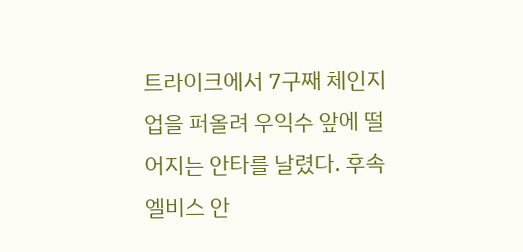트라이크에서 7구째 체인지업을 퍼올려 우익수 앞에 떨어지는 안타를 날렸다. 후속 엘비스 안